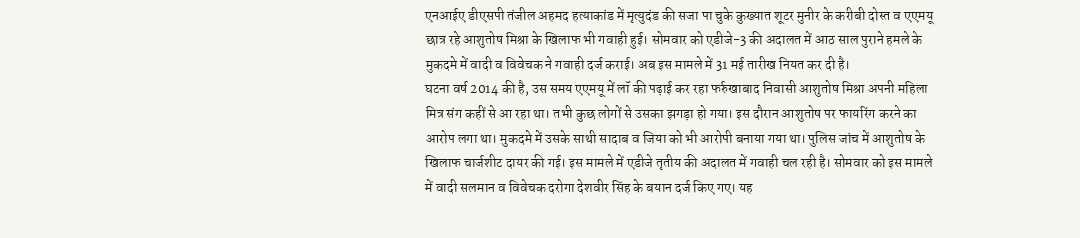एनआईए डीएसपी तंजील अहमद हत्याकांड में मृत्युदंड की सजा पा चुके कुख्यात शूटर मुनीर के करीबी दोस्त व एएमयू छात्र रहे आशुतोष मिश्रा के खिलाफ भी गवाही हुई। सोमवार को एडीजे-3 की अदालत में आठ साल पुराने हमले के मुकदमे में वादी व विवेचक ने गवाही दर्ज कराई। अब इस मामले में 31 मई तारीख नियत कर दी है।
घटना वर्ष 2014 की है, उस समय एएमयू में लॉ की पढ़ाई कर रहा फर्रुखाबाद निवासी आशुतोष मिश्रा अपनी महिला मित्र संग कहीं से आ रहा था। तभी कुछ लोगों से उसका झगड़ा हो गया। इस दौरान आशुतोष पर फायरिंग करने का आरोप लगा था। मुकदमे में उसके साथी सादाब व जिया को भी आरोपी बनाया गया था। पुलिस जांच में आशुतोष के खिलाफ चार्जशीट दायर की गई। इस मामले में एडीजे तृतीय की अदालत में गवाही चल रही है। सोमवार को इस मामले में वादी सलमान व विवेचक दरोगा देशवीर सिंह के बयान दर्ज किए गए। यह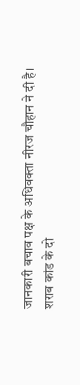जानकारी बचाव पक्ष के अधिवक्ता नीरज चौहान ने दी है।
शराब कांड के दो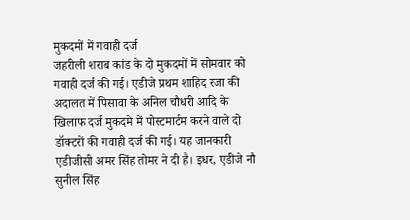मुकदमों में गवाही दर्ज
जहरीली शराब कांड के दो मुकदमों में सोमवार को गवाही दर्ज की गई। एडीजे प्रथम शाहिद रजा की अदालत में पिसावा के अनिल चौधरी आदि के खिलाफ दर्ज मुकदमे में पोस्टमार्टम करने वाले दो डॉक्टरों की गवाही दर्ज की गई। यह जानकारी एडीजीसी अमर सिंह तोमर ने दी है। इधर, एडीजे नौ सुनील सिंह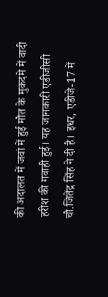की अदालत में जवां में हुई मौत के मुकदमे में वादी हरीश की गवाही हुई। यह जानकारी एडीजीसी चौ.जितेंद्र सिंह ने दी है। इधर, एडीजे-17 में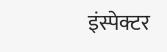इंस्पेक्टर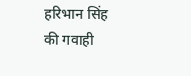हरिभान सिंह की गवाही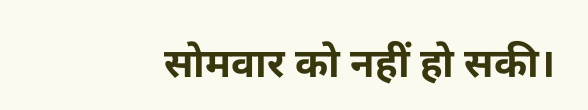सोमवार को नहीं हो सकी।